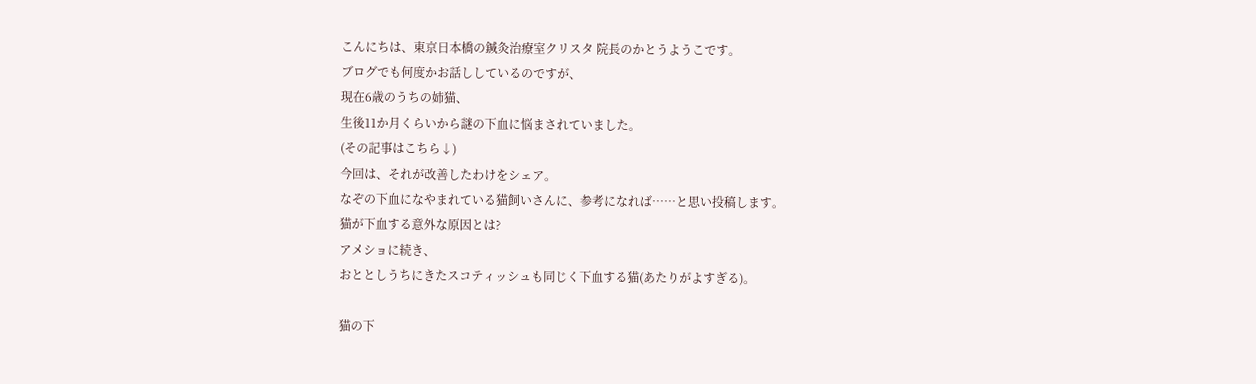こんにちは、東京日本橋の鍼灸治療室クリスタ 院長のかとうようこです。
ブログでも何度かお話ししているのですが、
現在6歳のうちの姉猫、
生後11か月くらいから謎の下血に悩まされていました。
(その記事はこちら↓)
今回は、それが改善したわけをシェア。
なぞの下血になやまれている猫飼いさんに、参考になれば……と思い投稿します。
猫が下血する意外な原因とは?
アメショに続き、
おととしうちにきたスコティッシュも同じく下血する猫(あたりがよすぎる)。

猫の下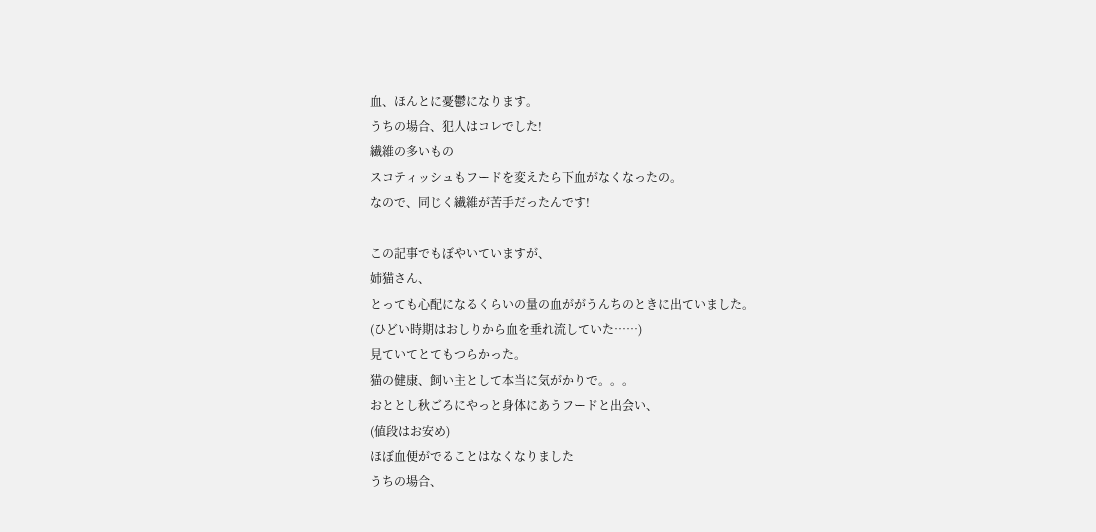血、ほんとに憂鬱になります。
うちの場合、犯人はコレでした!
繊維の多いもの
スコティッシュもフードを変えたら下血がなくなったの。
なので、同じく繊維が苦手だったんです!

この記事でもぼやいていますが、
姉猫さん、
とっても心配になるくらいの量の血ががうんちのときに出ていました。
(ひどい時期はおしりから血を垂れ流していた……)
見ていてとてもつらかった。
猫の健康、飼い主として本当に気がかりで。。。
おととし秋ごろにやっと身体にあうフードと出会い、
(値段はお安め)
ほぼ血便がでることはなくなりました
うちの場合、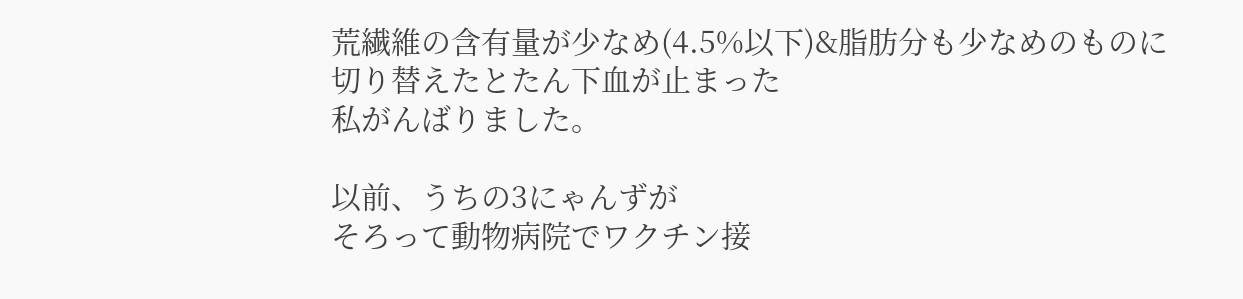荒繊維の含有量が少なめ(4.5%以下)&脂肪分も少なめのものに
切り替えたとたん下血が止まった
私がんばりました。

以前、うちの3にゃんずが
そろって動物病院でワクチン接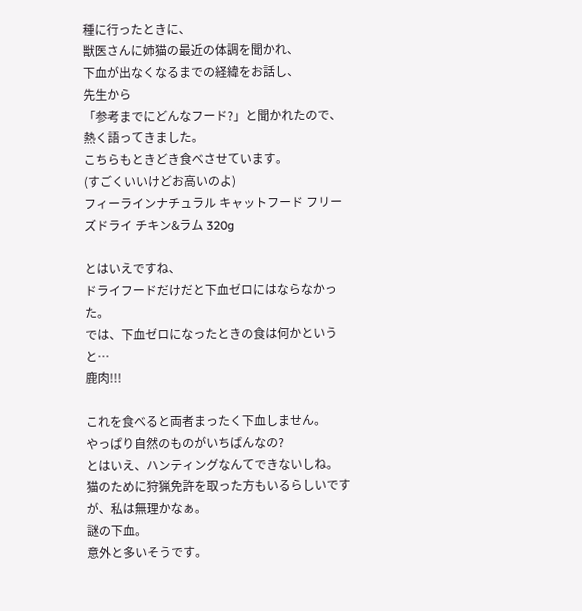種に行ったときに、
獣医さんに姉猫の最近の体調を聞かれ、
下血が出なくなるまでの経緯をお話し、
先生から
「参考までにどんなフード?」と聞かれたので、
熱く語ってきました。
こちらもときどき食べさせています。
(すごくいいけどお高いのよ)
フィーラインナチュラル キャットフード フリーズドライ チキン&ラム 320g

とはいえですね、
ドライフードだけだと下血ゼロにはならなかった。
では、下血ゼロになったときの食は何かというと…
鹿肉!!!

これを食べると両者まったく下血しません。
やっぱり自然のものがいちばんなの?
とはいえ、ハンティングなんてできないしね。
猫のために狩猟免許を取った方もいるらしいですが、私は無理かなぁ。
謎の下血。
意外と多いそうです。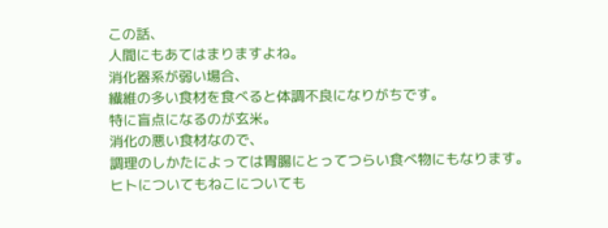この話、
人間にもあてはまりますよね。
消化器系が弱い場合、
繊維の多い食材を食べると体調不良になりがちです。
特に盲点になるのが玄米。
消化の悪い食材なので、
調理のしかたによっては胃腸にとってつらい食べ物にもなります。
ヒトについてもねこについても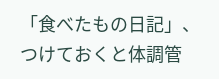「食べたもの日記」、つけておくと体調管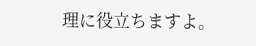理に役立ちますよ。